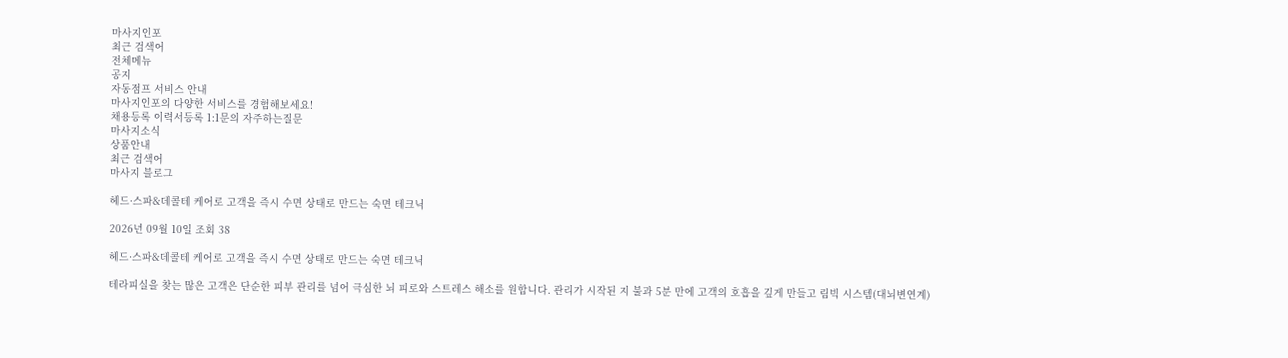마사지인포
최근 검색어
전체메뉴
공지
자동점프 서비스 안내
마사지인포의 다양한 서비스를 경험해보세요!
채용등록 이력서등록 1:1문의 자주하는질문
마사지소식
상품안내
최근 검색어
마사지 블로그

헤드·스파&데콜테 케어로 고객을 즉시 수면 상태로 만드는 숙면 테크닉

2026년 09월 10일 조회 38

헤드·스파&데콜테 케어로 고객을 즉시 수면 상태로 만드는 숙면 테크닉

테라피실을 찾는 많은 고객은 단순한 피부 관리를 넘어 극심한 뇌 피로와 스트레스 해소를 원합니다. 관리가 시작된 지 불과 5분 만에 고객의 호흡을 깊게 만들고 림빅 시스템(대뇌변연계)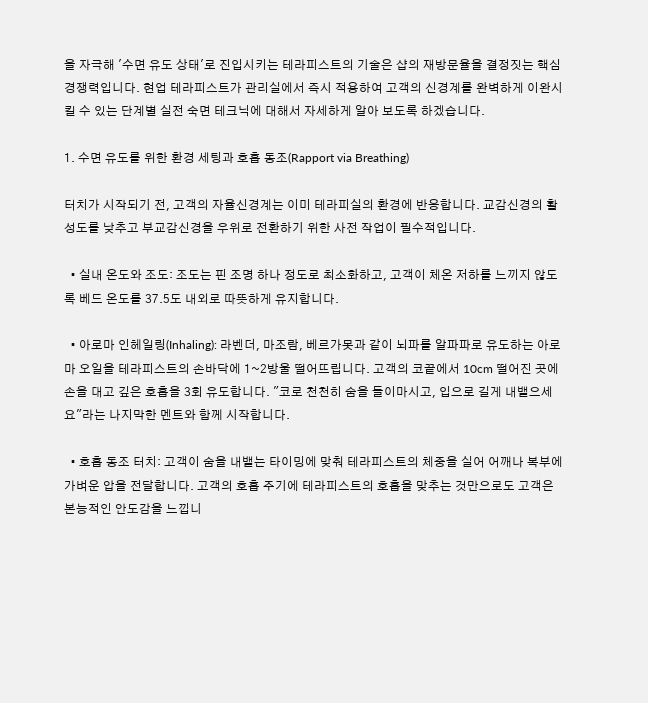을 자극해 '수면 유도 상태'로 진입시키는 테라피스트의 기술은 샵의 재방문율을 결정짓는 핵심 경쟁력입니다. 현업 테라피스트가 관리실에서 즉시 적용하여 고객의 신경계를 완벽하게 이완시킬 수 있는 단계별 실전 숙면 테크닉에 대해서 자세하게 알아 보도록 하겠습니다.

1. 수면 유도를 위한 환경 세팅과 호흡 동조(Rapport via Breathing)

터치가 시작되기 전, 고객의 자율신경계는 이미 테라피실의 환경에 반응합니다. 교감신경의 활성도를 낮추고 부교감신경을 우위로 전환하기 위한 사전 작업이 필수적입니다.

  • 실내 온도와 조도: 조도는 핀 조명 하나 정도로 최소화하고, 고객이 체온 저하를 느끼지 않도록 베드 온도를 37.5도 내외로 따뜻하게 유지합니다.

  • 아로마 인헤일링(Inhaling): 라벤더, 마조람, 베르가못과 같이 뇌파를 알파파로 유도하는 아로마 오일을 테라피스트의 손바닥에 1~2방울 떨어뜨립니다. 고객의 코끝에서 10cm 떨어진 곳에 손을 대고 깊은 호흡을 3회 유도합니다. "코로 천천히 숨을 들이마시고, 입으로 길게 내뱉으세요"라는 나지막한 멘트와 함께 시작합니다.

  • 호흡 동조 터치: 고객이 숨을 내뱉는 타이밍에 맞춰 테라피스트의 체중을 실어 어깨나 복부에 가벼운 압을 전달합니다. 고객의 호흡 주기에 테라피스트의 호흡을 맞추는 것만으로도 고객은 본능적인 안도감을 느낍니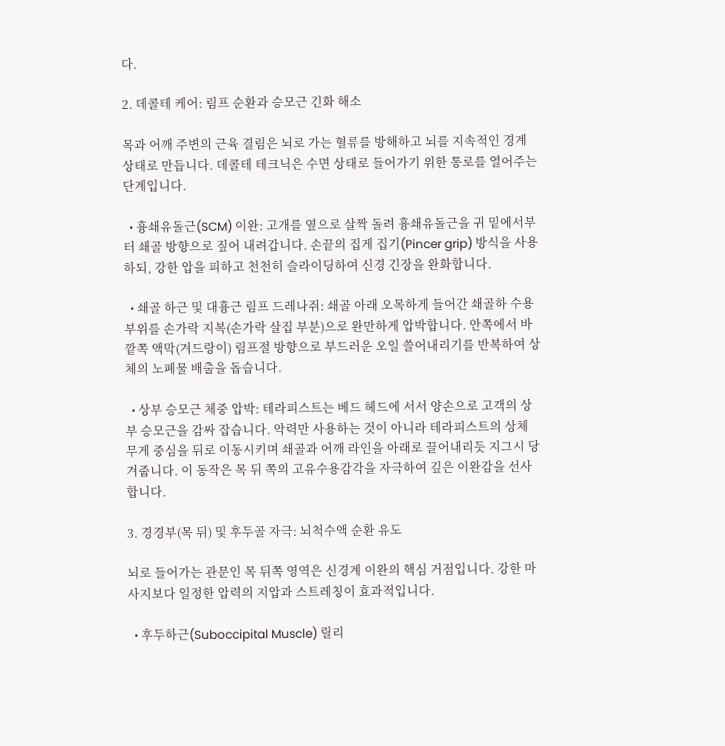다.

2. 데콜테 케어: 림프 순환과 승모근 긴화 해소

목과 어깨 주변의 근육 결림은 뇌로 가는 혈류를 방해하고 뇌를 지속적인 경계 상태로 만듭니다. 데콜테 테크닉은 수면 상태로 들어가기 위한 통로를 열어주는 단계입니다.

  • 흉쇄유돌근(SCM) 이완: 고개를 옆으로 살짝 돌려 흉쇄유돌근을 귀 밑에서부터 쇄골 방향으로 짚어 내려갑니다. 손끝의 집게 집기(Pincer grip) 방식을 사용하되, 강한 압을 피하고 천천히 슬라이딩하여 신경 긴장을 완화합니다.

  • 쇄골 하근 및 대흉근 림프 드레나쥐: 쇄골 아래 오목하게 들어간 쇄골하 수용 부위를 손가락 지복(손가락 살집 부분)으로 완만하게 압박합니다. 안쪽에서 바깥쪽 액막(겨드랑이) 림프절 방향으로 부드러운 오일 쓸어내리기를 반복하여 상체의 노폐물 배출을 돕습니다.

  • 상부 승모근 체중 압박: 테라피스트는 베드 헤드에 서서 양손으로 고객의 상부 승모근을 감싸 잡습니다. 악력만 사용하는 것이 아니라 테라피스트의 상체 무게 중심을 뒤로 이동시키며 쇄골과 어깨 라인을 아래로 끌어내리듯 지그시 당겨줍니다. 이 동작은 목 뒤 쪽의 고유수용감각을 자극하여 깊은 이완감을 선사합니다.

3. 경경부(목 뒤) 및 후두골 자극: 뇌척수액 순환 유도

뇌로 들어가는 관문인 목 뒤쪽 영역은 신경계 이완의 핵심 거점입니다. 강한 마사지보다 일정한 압력의 지압과 스트레칭이 효과적입니다.

  • 후두하근(Suboccipital Muscle) 릴리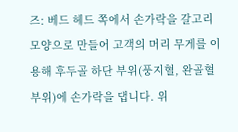즈: 베드 헤드 쪽에서 손가락을 갈고리 모양으로 만들어 고객의 머리 무게를 이용해 후두골 하단 부위(풍지혈, 완골혈 부위)에 손가락을 댑니다. 위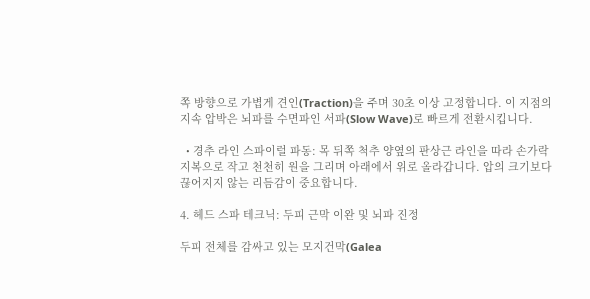쪽 방향으로 가볍게 견인(Traction)을 주며 30초 이상 고정합니다. 이 지점의 지속 압박은 뇌파를 수면파인 서파(Slow Wave)로 빠르게 전환시킵니다.

  • 경추 라인 스파이럴 파동: 목 뒤쪽 척추 양옆의 판상근 라인을 따라 손가락 지복으로 작고 천천히 원을 그리며 아래에서 위로 올라갑니다. 압의 크기보다 끊어지지 않는 리듬감이 중요합니다.

4. 헤드 스파 테크닉: 두피 근막 이완 및 뇌파 진정

두피 전체를 감싸고 있는 모지건막(Galea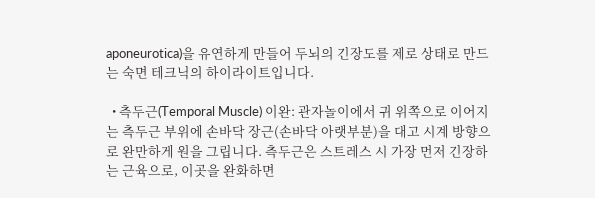aponeurotica)을 유연하게 만들어 두뇌의 긴장도를 제로 상태로 만드는 숙면 테크닉의 하이라이트입니다.

  • 측두근(Temporal Muscle) 이완: 관자놀이에서 귀 위쪽으로 이어지는 측두근 부위에 손바닥 장근(손바닥 아랫부분)을 대고 시계 방향으로 완만하게 원을 그립니다. 측두근은 스트레스 시 가장 먼저 긴장하는 근육으로, 이곳을 완화하면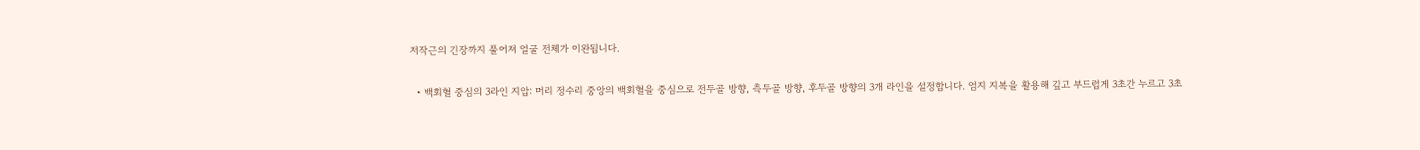저작근의 긴장까지 풀어져 얼굴 전체가 이완됩니다.

  • 백회혈 중심의 3라인 지압: 머리 정수리 중앙의 백회혈을 중심으로 전두골 방향, 측두골 방향, 후두골 방향의 3개 라인을 설정합니다. 엄지 지복을 활용해 깊고 부드럽게 3초간 누르고 3초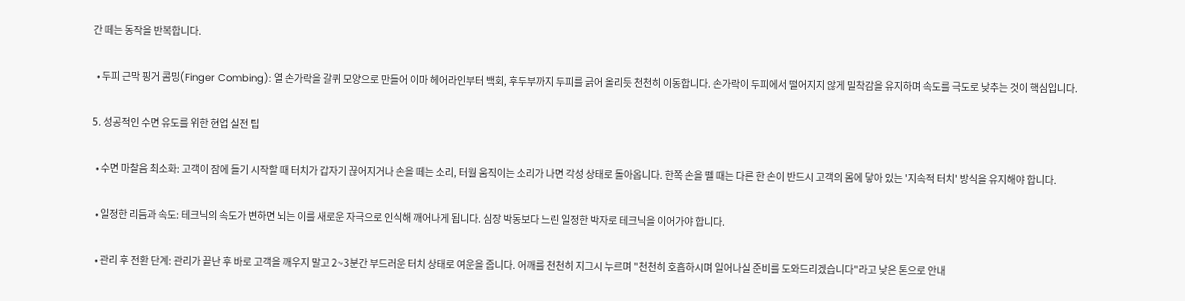간 떼는 동작을 반복합니다.

  • 두피 근막 핑거 콤밍(Finger Combing): 열 손가락을 갈퀴 모양으로 만들어 이마 헤어라인부터 백회, 후두부까지 두피를 긁어 올리듯 천천히 이동합니다. 손가락이 두피에서 떨어지지 않게 밀착감을 유지하며 속도를 극도로 낮추는 것이 핵심입니다.

5. 성공적인 수면 유도를 위한 현업 실전 팁

  • 수면 마찰음 최소화: 고객이 잠에 들기 시작할 때 터치가 갑자기 끊어지거나 손을 떼는 소리, 터월 움직이는 소리가 나면 각성 상태로 돌아옵니다. 한쪽 손을 뗄 때는 다른 한 손이 반드시 고객의 몸에 닿아 있는 '지속적 터치' 방식을 유지해야 합니다.

  • 일정한 리듬과 속도: 테크닉의 속도가 변하면 뇌는 이를 새로운 자극으로 인식해 깨어나게 됩니다. 심장 박동보다 느린 일정한 박자로 테크닉을 이어가야 합니다.

  • 관리 후 전환 단계: 관리가 끝난 후 바로 고객을 깨우지 말고 2~3분간 부드러운 터치 상태로 여운을 줍니다. 어깨를 천천히 지그시 누르며 "천천히 호흡하시며 일어나실 준비를 도와드리겠습니다"라고 낮은 톤으로 안내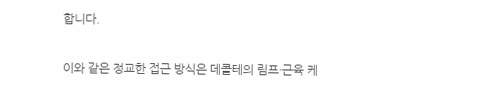합니다.

이와 같은 정교한 접근 방식은 데콜테의 림프·근육 케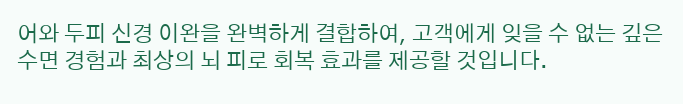어와 두피 신경 이완을 완벽하게 결합하여, 고객에게 잊을 수 없는 깊은 수면 경험과 최상의 뇌 피로 회복 효과를 제공할 것입니다.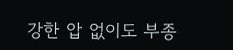강한 압 없이도 부종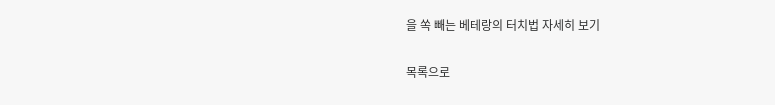을 쏙 빼는 베테랑의 터치법 자세히 보기

목록으로